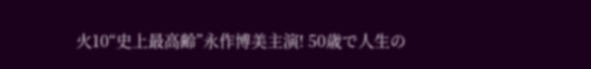火10“史上最高齢”永作博美主演! 50歳で人生の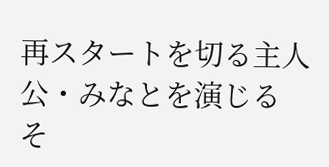再スタートを切る主人公・みなとを演じる
そ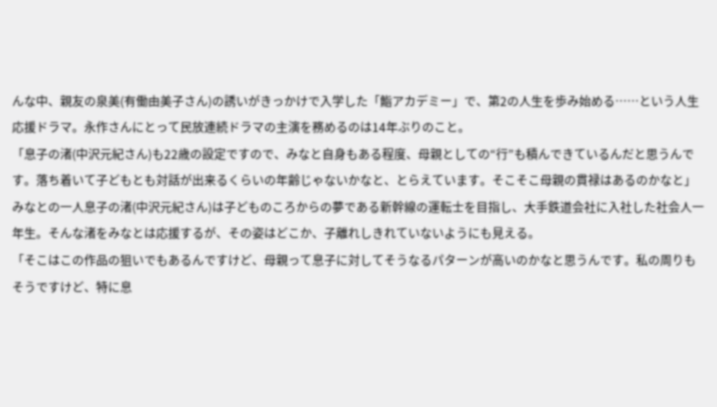んな中、親友の泉美(有働由美子さん)の誘いがきっかけで入学した「鮨アカデミー」で、第2の人生を歩み始める……という人生応援ドラマ。永作さんにとって民放連続ドラマの主演を務めるのは14年ぶりのこと。
「息子の渚(中沢元紀さん)も22歳の設定ですので、みなと自身もある程度、母親としての“行”も積んできているんだと思うんです。落ち着いて子どもとも対話が出来るくらいの年齢じゃないかなと、とらえています。そこそこ母親の貫禄はあるのかなと」
みなとの一人息子の渚(中沢元紀さん)は子どものころからの夢である新幹線の運転士を目指し、大手鉄道会社に入社した社会人一年生。そんな渚をみなとは応援するが、その姿はどこか、子離れしきれていないようにも見える。
「そこはこの作品の狙いでもあるんですけど、母親って息子に対してそうなるパターンが高いのかなと思うんです。私の周りもそうですけど、特に息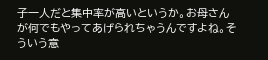子一人だと集中率が高いというか。お母さんが何でもやってあげられちゃうんですよね。そういう意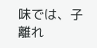味では、子離れ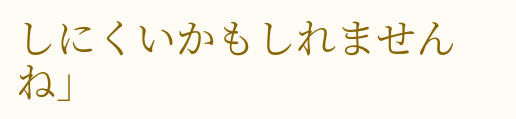しにくいかもしれませんね」